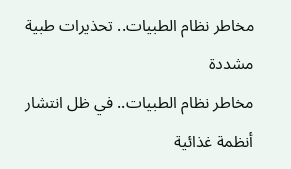مخاطر نظام الطبيات.. تحذيرات طبية مشددة
مخاطر نظام الطبيات.. في ظل انتشار أنظمة غذائية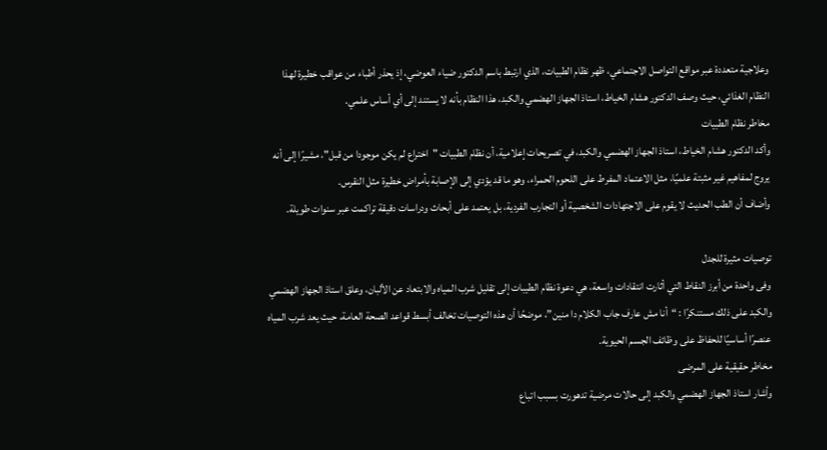وعلاجية متعددة عبر مواقع التواصل الاجتماعي، ظهر نظام الطبيات، الذي ارتبط باسم الدكتور ضياء العوضي، إذ يحذر أطباء من عواقب خطيرة لهذا النظام الغذائي، حيث وصف الدكتور هشام الخياط، استاذ الجهاز الهضمي والكبد، هذا النظام بأنه لا يستند إلى أي أساس علمي.
مخاطر نظام الطبيات
وأكد الدكتور هشام الخياط، استاذ الجهاز الهضمي والكبد، في تصريحات إعلامية، أن نظام الطبيات "اختراع لم يكن موجودا من قبل"، مشيرًا إلى أنه يروج لمفاهيم غير مثبتة علميًا، مثل الاعتماد المفرط على اللحوم الحمراء، وهو ما قد يؤدي إلى الإصابة بأمراض خطيرة مثل النقرس.
وأضاف أن الطب الحديث لا يقوم على الاجتهادات الشخصية أو التجارب الفردية، بل يعتمد على أبحاث ودراسات دقيقة تراكمت عبر سنوات طويلة.

توصيات مثيرة للجدل
وفى واحدة من أبرز النقاط التي أثارت انتقادات واسعة، هي دعوة نظام الطيبات إلى تقليل شرب المياه والابتعاد عن الألبان، وعلق استاذ الجهاز الهضمي والكبد على ذلك مستنكرًا : “أنا مش عارف جاب الكلام دا منين”، موضحًا أن هذه التوصيات تخالف أبسط قواعد الصحة العامة، حيث يعد شرب المياه عنصرًا أساسيًا للحفاظ على وظائف الجسم الحيوية.
مخاطر حقيقية على المرضى
وأشار استاذ الجهاز الهضمي والكبد إلى حالات مرضية تدهورت بسبب اتباع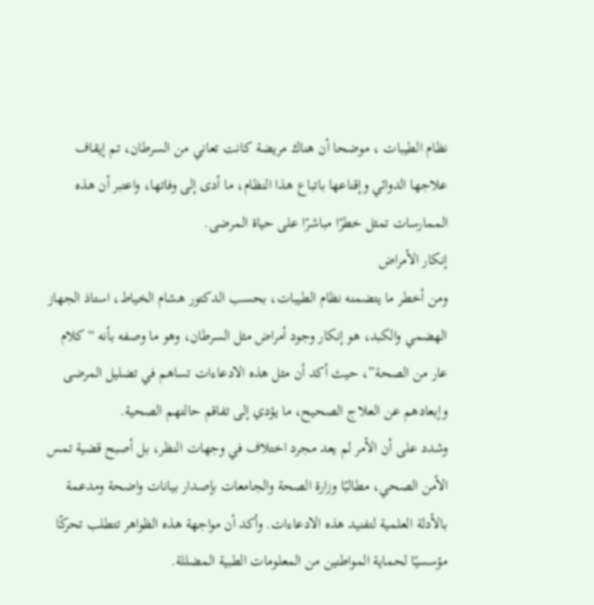نظام الطيبات ، موضحا أن هناك مريضة كانت تعاني من السرطان، تم إيقاف علاجها الدوائي وإقناعها باتباع هذا النظام، ما أدى إلى وفاتها، واعتبر أن هذه الممارسات تمثل خطرًا مباشرًا على حياة المرضى.
إنكار الأمراض
ومن أخطر ما يتضمنه نظام الطيبات، بحسب الدكتور هشام الخياط، استاذ الجهاز الهضمي والكبد، هو إنكار وجود أمراض مثل السرطان، وهو ما وصفه بأنه “كلام عار من الصحة”، حيث أكد أن مثل هذه الادعاءات تساهم في تضليل المرضى وإبعادهم عن العلاج الصحيح، ما يؤدي إلى تفاقم حالتهم الصحية.
وشدد على أن الأمر لم يعد مجرد اختلاف في وجهات النظر، بل أصبح قضية تمس الأمن الصحي، مطالبًا وزارة الصحة والجامعات بإصدار بيانات واضحة ومدعمة بالأدلة العلمية لتفنيد هذه الادعاءات. وأكد أن مواجهة هذه الظواهر تتطلب تحركًا مؤسسيًا لحماية المواطنين من المعلومات الطبية المضللة.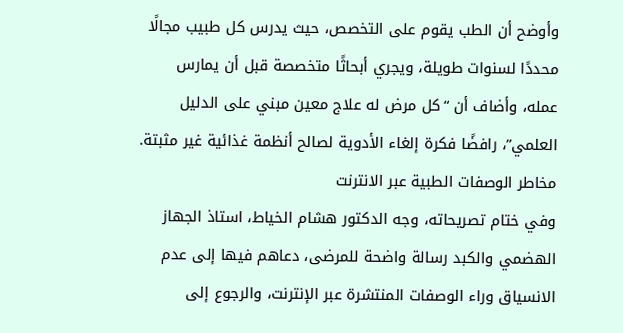وأوضح أن الطب يقوم على التخصص، حيث يدرس كل طبيب مجالًا محددًا لسنوات طويلة، ويجري أبحاثًا متخصصة قبل أن يمارس عمله، وأضاف أن “كل مرض له علاج معين مبني على الدليل العلمي”، رافضًا فكرة إلغاء الأدوية لصالح أنظمة غذائية غير مثبتة.
مخاطر الوصفات الطبية عبر الانترنت
وفي ختام تصريحاته، وجه الدكتور هشام الخياط، استاذ الجهاز الهضمي والكبد رسالة واضحة للمرضى، دعاهم فيها إلى عدم الانسياق وراء الوصفات المنتشرة عبر الإنترنت، والرجوع إلى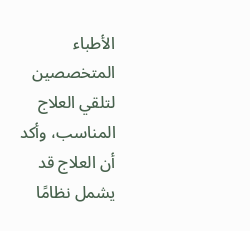الأطباء المتخصصين لتلقي العلاج المناسب، وأكد أن العلاج قد يشمل نظامًا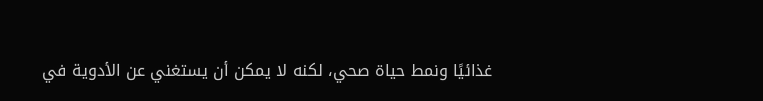غذائيًا ونمط حياة صحي، لكنه لا يمكن أن يستغني عن الأدوية في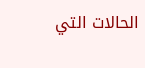الحالات التي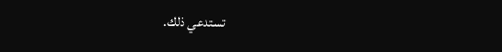تستدعي ذلك.